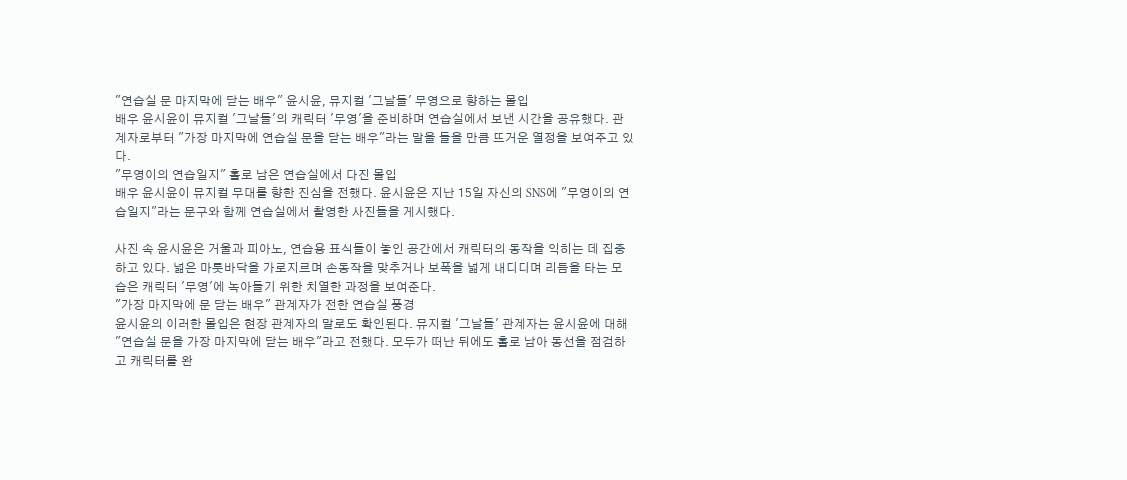"연습실 문 마지막에 닫는 배우" 윤시윤, 뮤지컬 '그날들' 무영으로 향하는 몰입
배우 윤시윤이 뮤지컬 '그날들'의 캐릭터 '무영'을 준비하며 연습실에서 보낸 시간을 공유했다. 관계자로부터 "가장 마지막에 연습실 문을 닫는 배우"라는 말을 들을 만큼 뜨거운 열정을 보여주고 있다.
"무영이의 연습일지" 홀로 남은 연습실에서 다진 몰입
배우 윤시윤이 뮤지컬 무대를 향한 진심을 전했다. 윤시윤은 지난 15일 자신의 SNS에 "무영이의 연습일지"라는 문구와 함께 연습실에서 촬영한 사진들을 게시했다.

사진 속 윤시윤은 거울과 피아노, 연습용 표식들이 놓인 공간에서 캐릭터의 동작을 익히는 데 집중하고 있다. 넓은 마룻바닥을 가로지르며 손동작을 맞추거나 보폭을 넓게 내디디며 리듬을 타는 모습은 캐릭터 '무영'에 녹아들기 위한 치열한 과정을 보여준다.
"가장 마지막에 문 닫는 배우" 관계자가 전한 연습실 풍경
윤시윤의 이러한 몰입은 현장 관계자의 말로도 확인된다. 뮤지컬 '그날들' 관계자는 윤시윤에 대해 "연습실 문을 가장 마지막에 닫는 배우"라고 전했다. 모두가 떠난 뒤에도 홀로 남아 동선을 점검하고 캐릭터를 완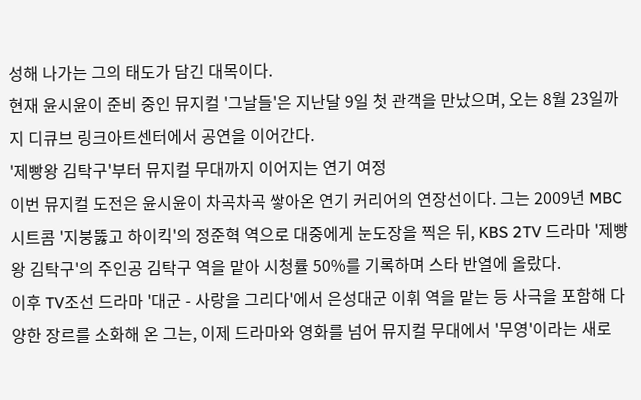성해 나가는 그의 태도가 담긴 대목이다.
현재 윤시윤이 준비 중인 뮤지컬 '그날들'은 지난달 9일 첫 관객을 만났으며, 오는 8월 23일까지 디큐브 링크아트센터에서 공연을 이어간다.
'제빵왕 김탁구'부터 뮤지컬 무대까지 이어지는 연기 여정
이번 뮤지컬 도전은 윤시윤이 차곡차곡 쌓아온 연기 커리어의 연장선이다. 그는 2009년 MBC 시트콤 '지붕뚫고 하이킥'의 정준혁 역으로 대중에게 눈도장을 찍은 뒤, KBS 2TV 드라마 '제빵왕 김탁구'의 주인공 김탁구 역을 맡아 시청률 50%를 기록하며 스타 반열에 올랐다.
이후 TV조선 드라마 '대군 - 사랑을 그리다'에서 은성대군 이휘 역을 맡는 등 사극을 포함해 다양한 장르를 소화해 온 그는, 이제 드라마와 영화를 넘어 뮤지컬 무대에서 '무영'이라는 새로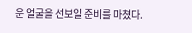운 얼굴을 선보일 준비를 마쳤다.